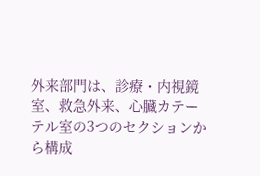外来部門は、診療・内視鏡室、救急外来、心臓カテーテル室の3つのセクションから構成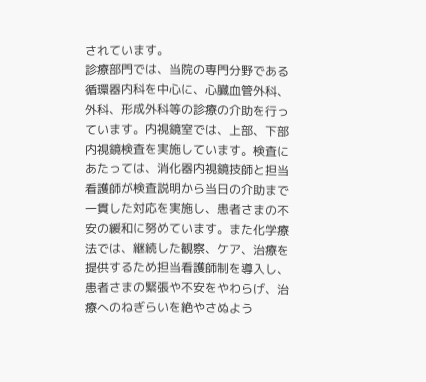されています。
診療部門では、当院の専門分野である循環器内科を中心に、心臓血管外科、外科、形成外科等の診療の介助を行っています。内視鏡室では、上部、下部内視鏡検査を実施しています。検査にあたっては、消化器内視鏡技師と担当看護師が検査説明から当日の介助まで一貫した対応を実施し、患者さまの不安の緩和に努めています。また化学療法では、継続した観察、ケア、治療を提供するため担当看護師制を導入し、患者さまの緊張や不安をやわらげ、治療へのねぎらいを絶やさぬよう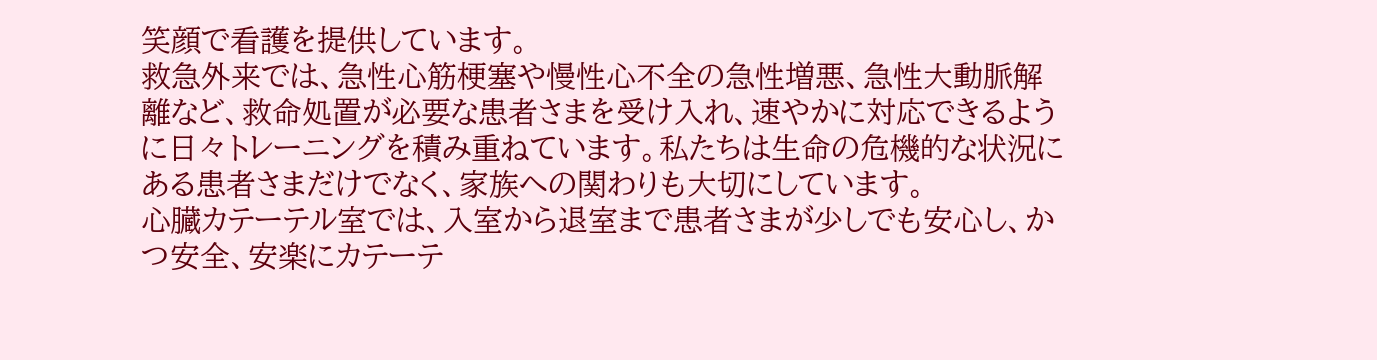笑顔で看護を提供しています。
救急外来では、急性心筋梗塞や慢性心不全の急性増悪、急性大動脈解離など、救命処置が必要な患者さまを受け入れ、速やかに対応できるように日々トレーニングを積み重ねています。私たちは生命の危機的な状況にある患者さまだけでなく、家族への関わりも大切にしています。
心臓カテーテル室では、入室から退室まで患者さまが少しでも安心し、かつ安全、安楽にカテーテ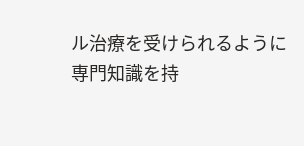ル治療を受けられるように専門知識を持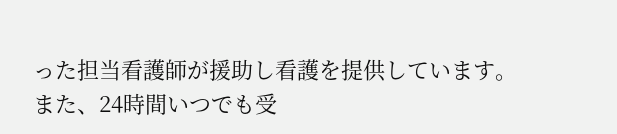った担当看護師が援助し看護を提供しています。また、24時間いつでも受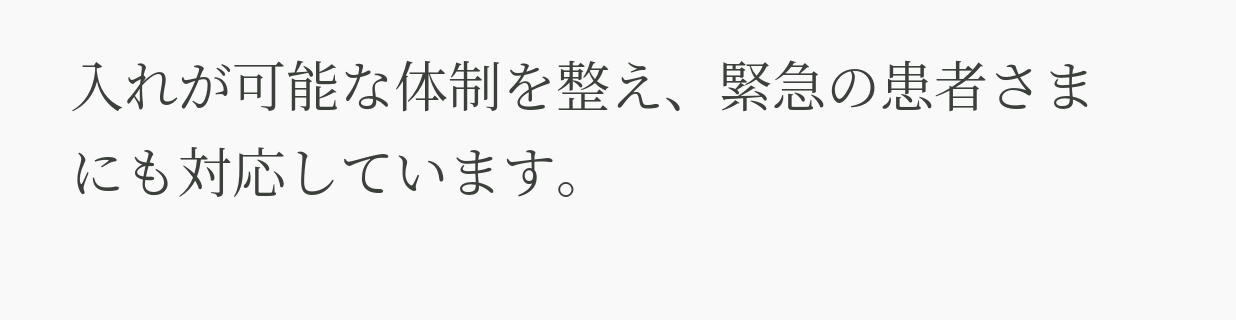入れが可能な体制を整え、緊急の患者さまにも対応しています。